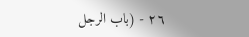٢٦ - (باب الرجل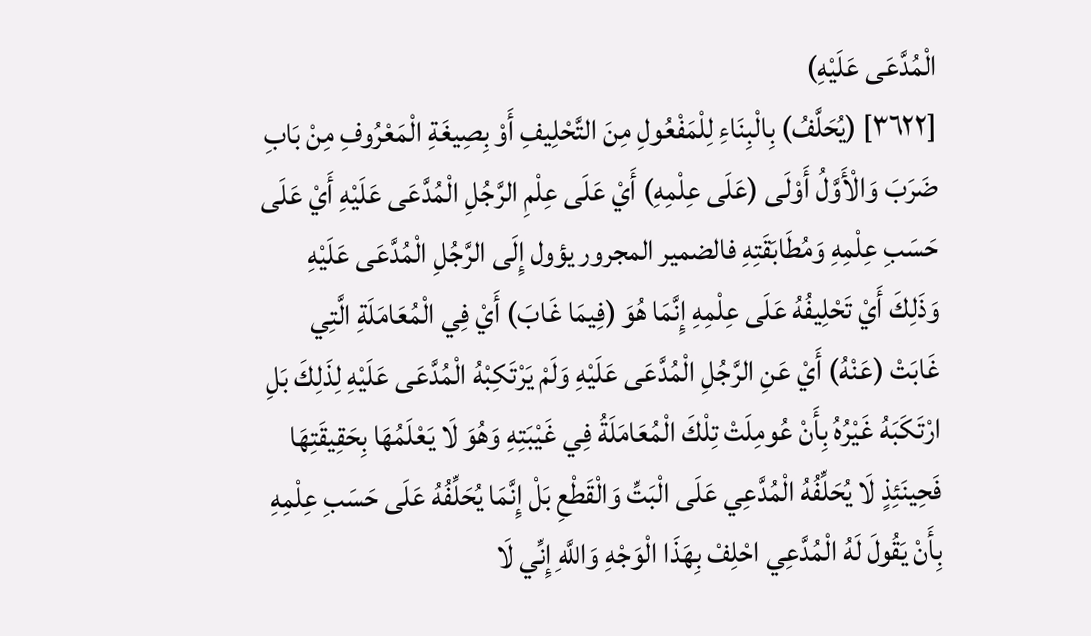الْمُدَّعَى عَلَيْهِ)
[٣٦٢٢] (يُحَلَّفُ) بِالْبِنَاءِ لِلْمَفْعُولِ مِنَ التَّحْلِيفِ أَوْ بِصِيغَةِ الْمَعْرُوفِ مِنْ بَابِ ضَرَبَ وَالْأَوَّلُ أَوْلَى (عَلَى عِلْمِهِ) أَيْ عَلَى عِلْمِ الرَّجُلِ الْمُدَّعَى عَلَيْهِ أَيْ عَلَى حَسَبِ عِلْمِهِ وَمُطَابَقَتِهِ فالضمير المجرور يؤول إِلَى الرَّجُلِ الْمُدَّعَى عَلَيْهِ وَذَلِكَ أَيْ تَحْلِيفُهُ عَلَى عِلْمِهِ إِنَّمَا هُوَ (فِيمَا غَابَ) أَيْ فِي الْمُعَامَلَةِ الَّتِي غَابَتْ (عَنْهُ) أَيْ عَنِ الرَّجُلِ الْمُدَّعَى عَلَيْهِ وَلَمْ يَرْتَكِبْهُ الْمُدَّعَى عَلَيْهِ لِذَلِكَ بَلِ ارْتَكَبَهُ غَيْرُهُ بِأَنْ عُومِلَتْ تِلْكَ الْمُعَامَلَةُ فِي غَيْبَتِهِ وَهُوَ لَا يَعْلَمُهَا بِحَقِيقَتِهَا فَحِينَئِذٍ لَا يُحَلِّفُهُ الْمُدَّعِي عَلَى الْبَتِّ وَالْقَطْعِ بَلْ إِنَّمَا يُحَلِّفُهُ عَلَى حَسَبِ عِلْمِهِ بِأَنْ يَقُولَ لَهُ الْمُدَّعِي احْلِفْ بِهَذَا الْوَجْهِ وَاللَّهِ إِنِّي لَا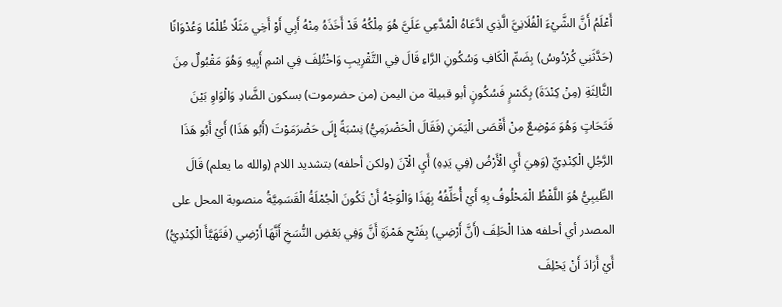أَعْلَمُ أَنَّ الشَّيْءَ الْفُلَانِيَّ الَّذِي ادَّعَاهُ الْمُدَّعِي عَلَيَّ هُوَ مِلْكُهُ قَدْ أَخَذَهُ مِنْهُ أَبِي أَوْ أَخِي مَثَلًا ظُلْمًا وَعُدْوَانًا
(حَدَّثَنِي كُرْدُوسُ) بِضَمِّ الْكَافِ وَسُكُونِ الرَّاءِ قَالَ فِي التَّقْرِيبِ وَاخْتُلِفَ فِي اسْمِ أَبِيهِ وَهُوَ مَقْبُولٌ مِنَ الثَّالِثَةِ (مِنْ كِنْدَةَ) بِكَسْرٍ فَسُكُونٍ أبو قبيلة من اليمن (من حضرموت) بسكون الضَّادِ وَالْوَاوِ بَيْنَ فَتَحَاتٍ وَهُوَ مَوْضِعٌ مِنْ أَقْصَى الْيَمَنِ (فَقَالَ الْحَضْرَمِيُّ) نِسْبَةً إِلَى حَضْرَمَوْتَ (أَبُو هَذَا) أَيْ أَبُو هَذَا الرَّجُلِ الْكِنْدِيِّ (وَهِيَ أَيِ الْأَرْضُ (فِي يَدِهِ) أَيِ الْآنَ (ولكن أحلفه) بتشديد اللام (والله ما يعلم) قَالَ الطِّيبِيُّ هُوَ اللَّفْظُ الْمَحْلُوفُ بِهِ أَيْ أُحَلِّفُهُ بِهَذَا وَالْوَجْهُ أَنْ تَكُونَ الْجُمْلَةُ الْقَسَمِيَّةُ منصوبة المحل على المصدر أي أحلفه هذا الْحَلِفَ (أَنَّ أَرْضِي) بِفَتْحِ هَمْزَةِ أَنَّ وَفِي بَعْضِ النُّسَخِ أَنَّهَا أَرْضِي (فَتَهَيَّأَ الْكِنْدِيُّ) أَيْ أَرَادَ أَنْ يَحْلِفَ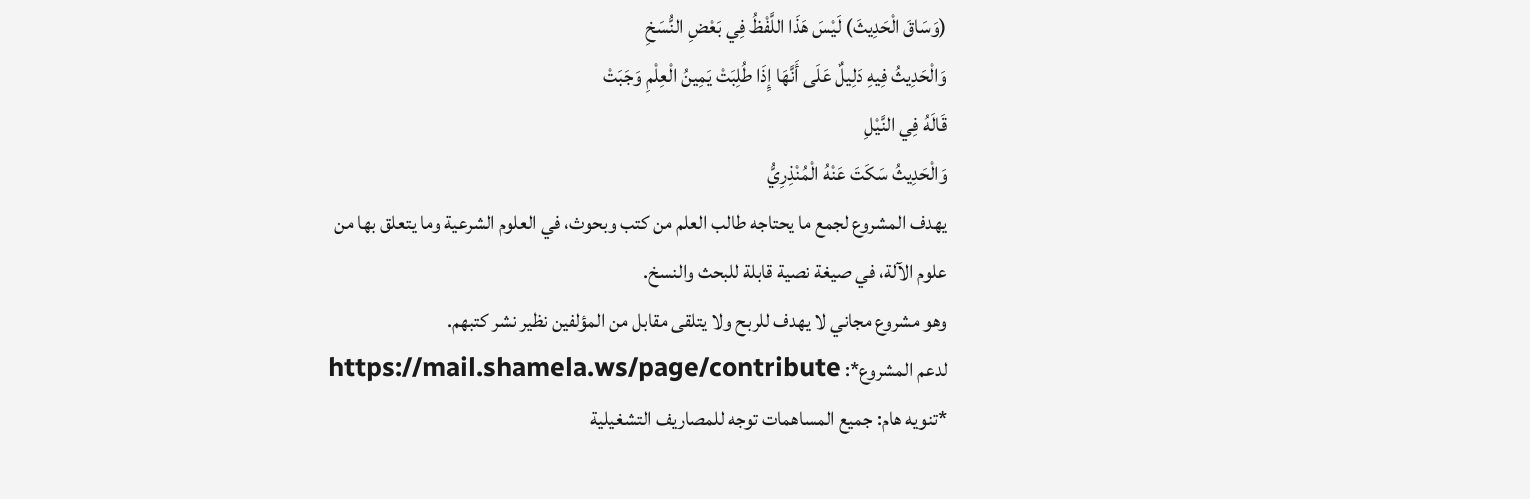(وَسَاقَ الْحَدِيثَ) لَيْسَ هَذَا اللَّفْظُ فِي بَعْضِ النُّسَخِ
وَالْحَدِيثُ فِيهِ دَلِيلٌ عَلَى أَنَّهَا إِذَا طُلِبَتْ يَمِينُ الْعِلْمِ وَجَبَتْ
قَالَهُ فِي النَّيْلِ
وَالْحَدِيثُ سَكَتَ عَنْهُ الْمُنْذِرِيُّ
يهدف المشروع لجمع ما يحتاجه طالب العلم من كتب وبحوث، في العلوم الشرعية وما يتعلق بها من علوم الآلة، في صيغة نصية قابلة للبحث والنسخ.
وهو مشروع مجاني لا يهدف للربح ولا يتلقى مقابل من المؤلفين نظير نشر كتبهم.
لدعم المشروع*: https://mail.shamela.ws/page/contribute
*تنويه هام: جميع المساهمات توجه للمصاريف التشغيلية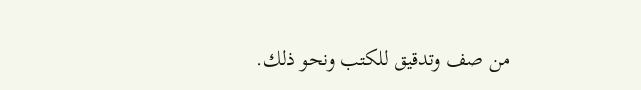من صف وتدقيق للكتب ونحو ذلك.